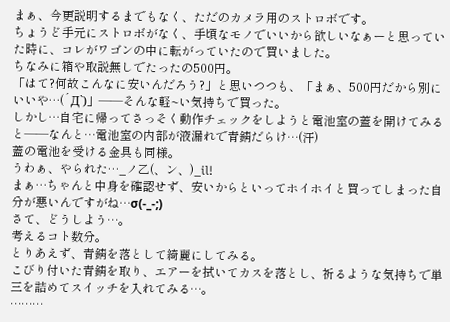まぁ、今更説明するまでもなく、ただのカメラ用のストロボです。
ちょうど手元にストロボがなく、手頃なモノでいいから欲しいなぁーと思っていた時に、コレがワゴンの中に転がっていたので買いました。
ちなみに箱や取説無しでたったの500円。
「はて?何故こんなに安いんだろう?」と思いつつも、「まぁ、500円だから別にいいや…(´Д`)」――そんな軽~い気持ちで買った。
しかし…自宅に帰ってさっそく動作チェックをしようと電池室の蓋を開けてみると――なんと…電池室の内部が液漏れで青錆だらけ…(汗)
蓋の電池を受ける金具も同様。
うわぁ、やられた…_ノ乙(、ン、)_il!
まぁ…ちゃんと中身を確認せず、安いからといってホイホイと買ってしまった自分が悪いんですがね…σ(-_-;)
さて、どうしよう…。
考えるコト数分。
とりあえず、青錆を落として綺麗にしてみる。
こびり付いた青錆を取り、エアーを拭いてカスを落とし、祈るような気持ちで単三を詰めてスイッチを入れてみる…。
………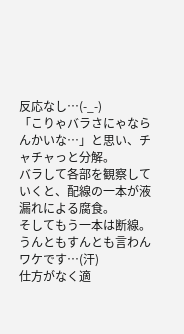反応なし…(-_-)
「こりゃバラさにゃならんかいな…」と思い、チャチャっと分解。
バラして各部を観察していくと、配線の一本が液漏れによる腐食。
そしてもう一本は断線。
うんともすんとも言わんワケです…(汗)
仕方がなく適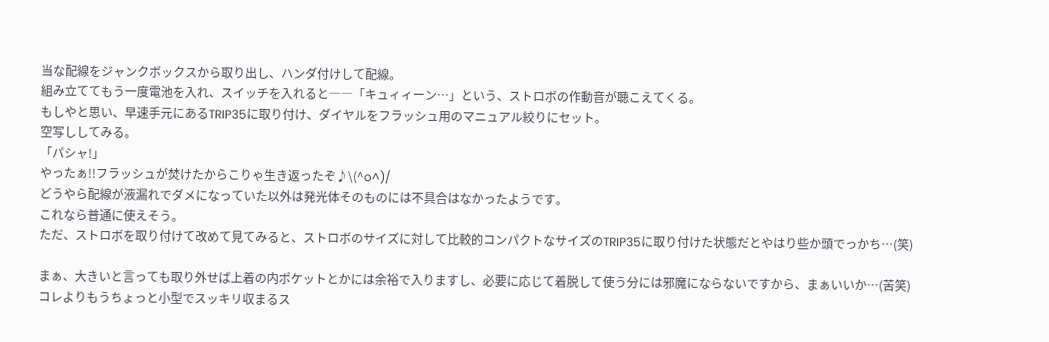当な配線をジャンクボックスから取り出し、ハンダ付けして配線。
組み立ててもう一度電池を入れ、スイッチを入れると――「キュィィーン…」という、ストロボの作動音が聴こえてくる。
もしやと思い、早速手元にあるTRIP35に取り付け、ダイヤルをフラッシュ用のマニュアル絞りにセット。
空写ししてみる。
「パシャ!」
やったぁ!!フラッシュが焚けたからこりゃ生き返ったぞ♪\(^o^)/
どうやら配線が液漏れでダメになっていた以外は発光体そのものには不具合はなかったようです。
これなら普通に使えそう。
ただ、ストロボを取り付けて改めて見てみると、ストロボのサイズに対して比較的コンパクトなサイズのTRIP35に取り付けた状態だとやはり些か頭でっかち…(笑)

まぁ、大きいと言っても取り外せば上着の内ポケットとかには余裕で入りますし、必要に応じて着脱して使う分には邪魔にならないですから、まぁいいか…(苦笑)
コレよりもうちょっと小型でスッキリ収まるス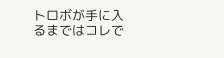トロボが手に入るまではコレで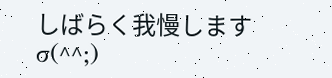しばらく我慢しますσ(^^;)